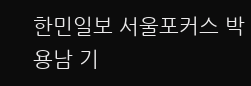한민일보 서울포커스 박용남 기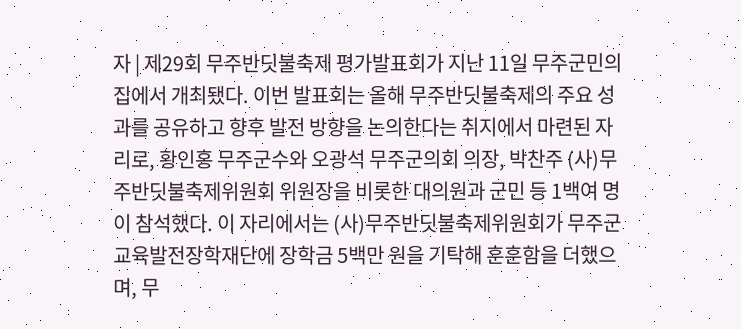자 | 제29회 무주반딧불축제 평가발표회가 지난 11일 무주군민의 집에서 개최됐다. 이번 발표회는 올해 무주반딧불축제의 주요 성과를 공유하고 향후 발전 방향을 논의한다는 취지에서 마련된 자리로, 황인홍 무주군수와 오광석 무주군의회 의장, 박찬주 (사)무주반딧불축제위원회 위원장을 비롯한 대의원과 군민 등 1백여 명이 참석했다. 이 자리에서는 (사)무주반딧불축제위원회가 무주군교육발전장학재단에 장학금 5백만 원을 기탁해 훈훈함을 더했으며, 무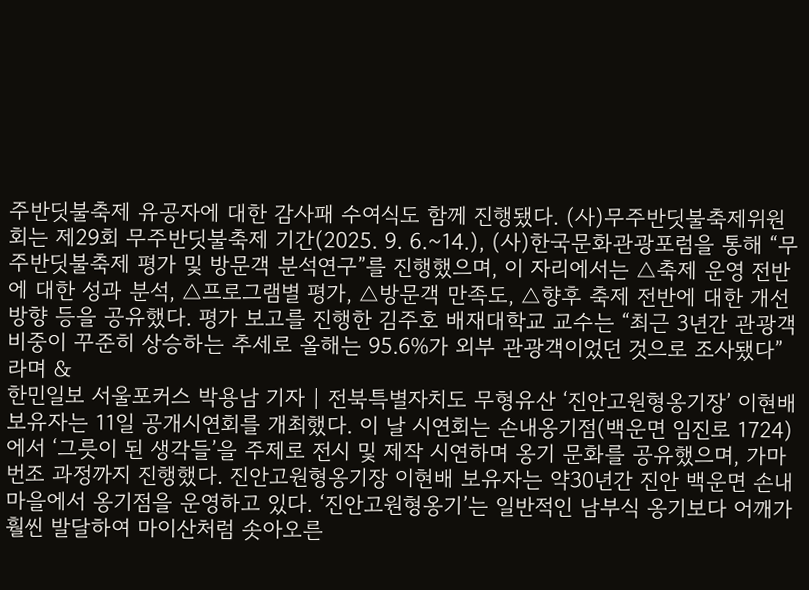주반딧불축제 유공자에 대한 감사패 수여식도 함께 진행됐다. (사)무주반딧불축제위원회는 제29회 무주반딧불축제 기간(2025. 9. 6.~14.), (사)한국문화관광포럼을 통해 “무주반딧불축제 평가 및 방문객 분석연구”를 진행했으며, 이 자리에서는 △축제 운영 전반에 대한 성과 분석, △프로그램별 평가, △방문객 만족도, △향후 축제 전반에 대한 개선 방향 등을 공유했다. 평가 보고를 진행한 김주호 배재대학교 교수는 “최근 3년간 관광객 비중이 꾸준히 상승하는 추세로 올해는 95.6%가 외부 관광객이었던 것으로 조사됐다”라며 &
한민일보 서울포커스 박용남 기자 | 전북특별자치도 무형유산 ‘진안고원형옹기장’ 이현배 보유자는 11일 공개시연회를 개최했다. 이 날 시연회는 손내옹기점(백운면 임진로 1724)에서 ‘그릇이 된 생각들’을 주제로 전시 및 제작 시연하며 옹기 문화를 공유했으며, 가마 번조 과정까지 진행했다. 진안고원형옹기장 이현배 보유자는 약30년간 진안 백운면 손내 마을에서 옹기점을 운영하고 있다. ‘진안고원형옹기’는 일반적인 남부식 옹기보다 어깨가 훨씬 발달하여 마이산처럼 솟아오른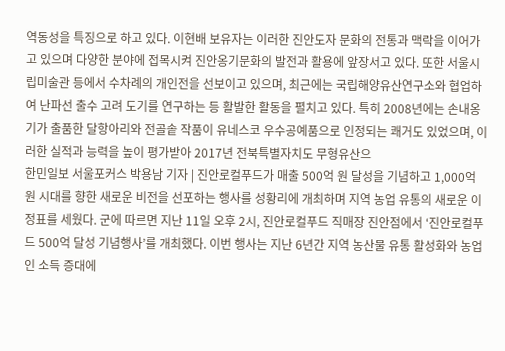역동성을 특징으로 하고 있다. 이현배 보유자는 이러한 진안도자 문화의 전통과 맥락을 이어가고 있으며 다양한 분야에 접목시켜 진안옹기문화의 발전과 활용에 앞장서고 있다. 또한 서울시립미술관 등에서 수차례의 개인전을 선보이고 있으며, 최근에는 국립해양유산연구소와 협업하여 난파선 출수 고려 도기를 연구하는 등 활발한 활동을 펼치고 있다. 특히 2008년에는 손내옹기가 출품한 달항아리와 전골솥 작품이 유네스코 우수공예품으로 인정되는 쾌거도 있었으며, 이러한 실적과 능력을 높이 평가받아 2017년 전북특별자치도 무형유산으
한민일보 서울포커스 박용남 기자 | 진안로컬푸드가 매출 500억 원 달성을 기념하고 1,000억 원 시대를 향한 새로운 비전을 선포하는 행사를 성황리에 개최하며 지역 농업 유통의 새로운 이정표를 세웠다. 군에 따르면 지난 11일 오후 2시, 진안로컬푸드 직매장 진안점에서 ‘진안로컬푸드 500억 달성 기념행사’를 개최했다. 이번 행사는 지난 6년간 지역 농산물 유통 활성화와 농업인 소득 증대에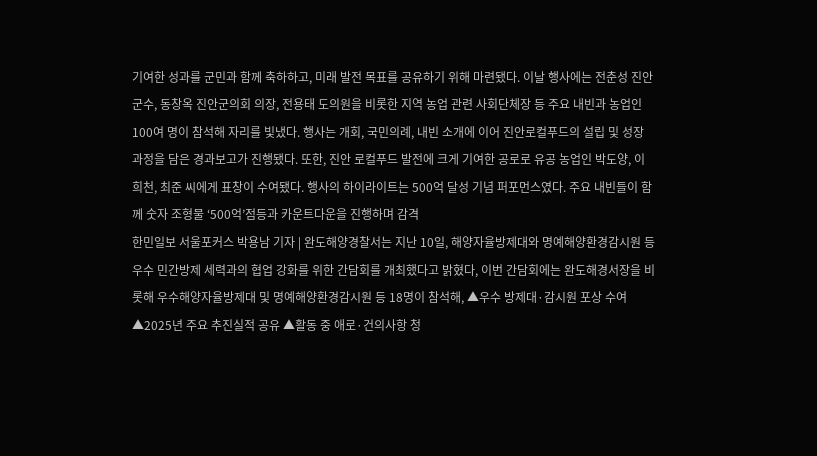기여한 성과를 군민과 함께 축하하고, 미래 발전 목표를 공유하기 위해 마련됐다. 이날 행사에는 전춘성 진안군수, 동창옥 진안군의회 의장, 전용태 도의원을 비롯한 지역 농업 관련 사회단체장 등 주요 내빈과 농업인 100여 명이 참석해 자리를 빛냈다. 행사는 개회, 국민의례, 내빈 소개에 이어 진안로컬푸드의 설립 및 성장 과정을 담은 경과보고가 진행됐다. 또한, 진안 로컬푸드 발전에 크게 기여한 공로로 유공 농업인 박도양, 이희천, 최준 씨에게 표창이 수여됐다. 행사의 하이라이트는 500억 달성 기념 퍼포먼스였다. 주요 내빈들이 함께 숫자 조형물 ‘500억’점등과 카운트다운을 진행하며 감격
한민일보 서울포커스 박용남 기자 | 완도해양경찰서는 지난 10일, 해양자율방제대와 명예해양환경감시원 등 우수 민간방제 세력과의 협업 강화를 위한 간담회를 개최했다고 밝혔다, 이번 간담회에는 완도해경서장을 비롯해 우수해양자율방제대 및 명예해양환경감시원 등 18명이 참석해, ▲우수 방제대·감시원 포상 수여 ▲2025년 주요 추진실적 공유 ▲활동 중 애로·건의사항 청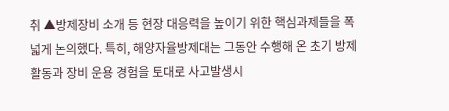취 ▲방제장비 소개 등 현장 대응력을 높이기 위한 핵심과제들을 폭넓게 논의했다. 특히, 해양자율방제대는 그동안 수행해 온 초기 방제 활동과 장비 운용 경험을 토대로 사고발생시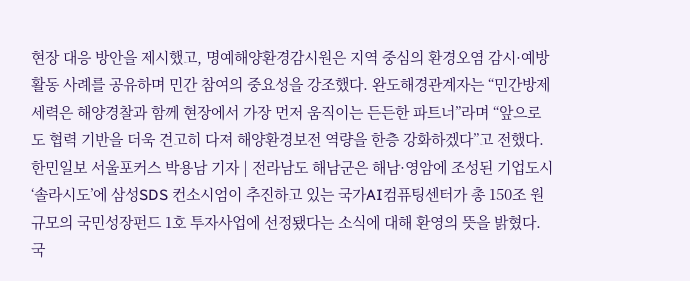현장 대응 방안을 제시했고, 명예해양환경감시원은 지역 중심의 환경오염 감시·예방 활동 사례를 공유하며 민간 참여의 중요성을 강조했다. 완도해경관계자는 “민간방제세력은 해양경찰과 함께 현장에서 가장 먼저 움직이는 든든한 파트너”라며 “앞으로도 협력 기반을 더욱 견고히 다져 해양환경보전 역량을 한층 강화하겠다”고 전했다.
한민일보 서울포커스 박용남 기자 | 전라남도 해남군은 해남·영암에 조성된 기업도시 ‘솔라시도’에 삼성SDS 컨소시엄이 추진하고 있는 국가AI컴퓨팅센터가 총 150조 원 규모의 국민성장펀드 1호 투자사업에 선정됐다는 소식에 대해 환영의 뜻을 밝혔다. 국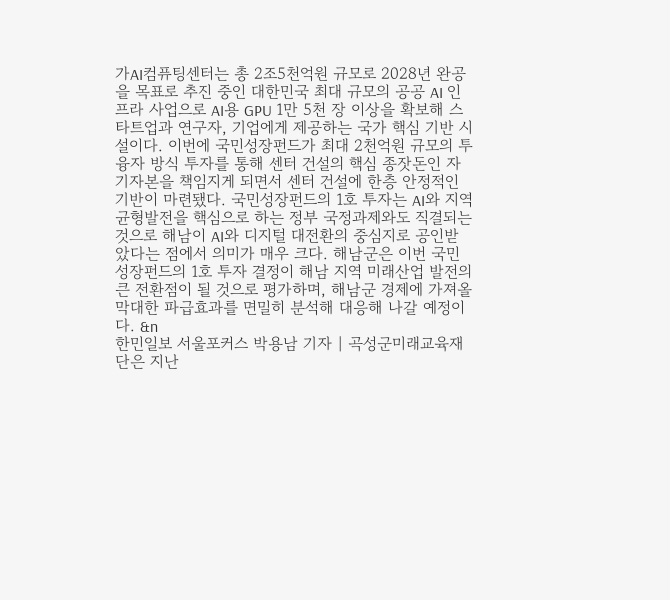가AI컴퓨팅센터는 총 2조5천억원 규모로 2028년 완공을 목표로 추진 중인 대한민국 최대 규모의 공공 AI 인프라 사업으로 AI용 GPU 1만 5천 장 이상을 확보해 스타트업과 연구자, 기업에게 제공하는 국가 핵심 기반 시설이다. 이번에 국민성장펀드가 최대 2천억원 규모의 투융자 방식 투자를 통해 센터 건설의 핵심 종잣돈인 자기자본을 책임지게 되면서 센터 건설에 한층 안정적인 기반이 마련됐다. 국민성장펀드의 1호 투자는 AI와 지역균형발전을 핵심으로 하는 정부 국정과제와도 직결되는 것으로 해남이 AI와 디지털 대전환의 중심지로 공인받았다는 점에서 의미가 매우 크다. 해남군은 이번 국민성장펀드의 1호 투자 결정이 해남 지역 미래산업 발전의 큰 전환점이 될 것으로 평가하며, 해남군 경제에 가져올 막대한 파급효과를 면밀히 분석해 대응해 나갈 예정이다. &n
한민일보 서울포커스 박용남 기자 | 곡성군미래교육재단은 지난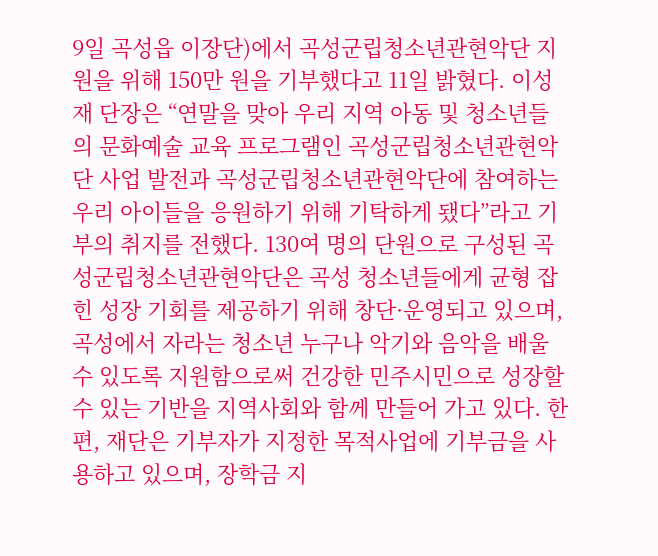9일 곡성읍 이장단)에서 곡성군립청소년관현악단 지원을 위해 150만 원을 기부했다고 11일 밝혔다. 이성재 단장은 “연말을 맞아 우리 지역 아동 및 청소년들의 문화예술 교육 프로그램인 곡성군립청소년관현악단 사업 발전과 곡성군립청소년관현악단에 참여하는 우리 아이들을 응원하기 위해 기탁하게 됐다”라고 기부의 취지를 전했다. 130여 명의 단원으로 구성된 곡성군립청소년관현악단은 곡성 청소년들에게 균형 잡힌 성장 기회를 제공하기 위해 창단·운영되고 있으며, 곡성에서 자라는 청소년 누구나 악기와 음악을 배울 수 있도록 지원함으로써 건강한 민주시민으로 성장할 수 있는 기반을 지역사회와 함께 만들어 가고 있다. 한편, 재단은 기부자가 지정한 목적사업에 기부금을 사용하고 있으며, 장학금 지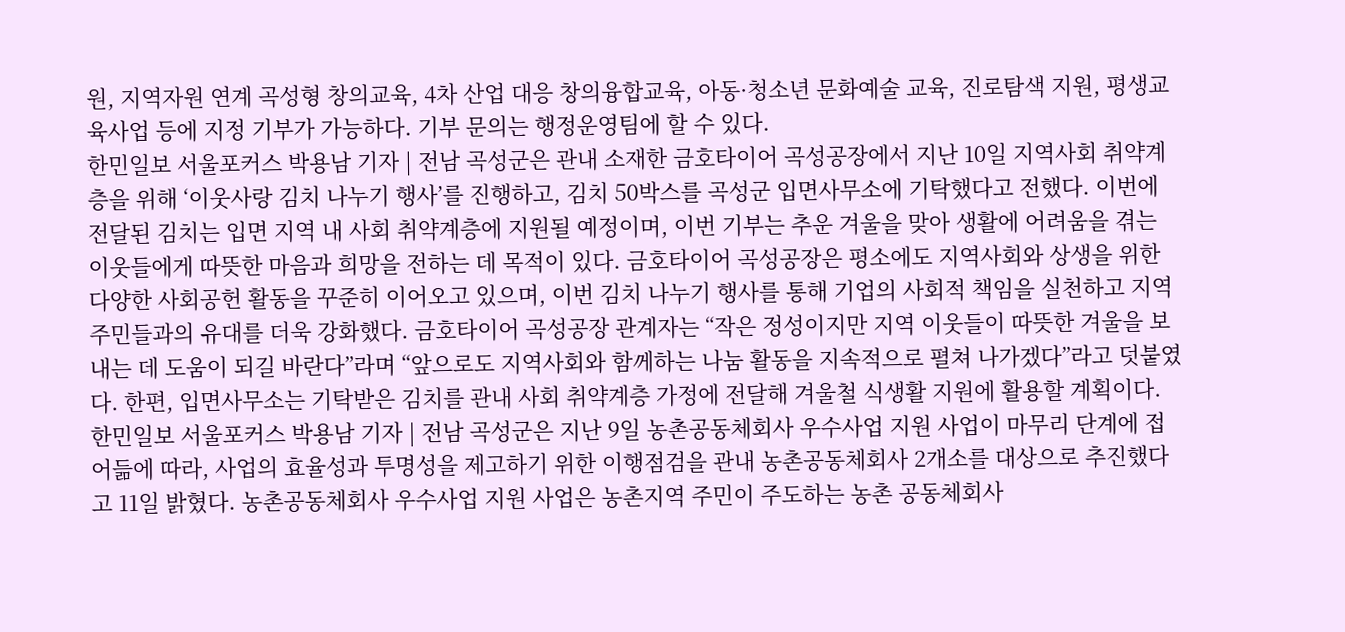원, 지역자원 연계 곡성형 창의교육, 4차 산업 대응 창의융합교육, 아동·청소년 문화예술 교육, 진로탐색 지원, 평생교육사업 등에 지정 기부가 가능하다. 기부 문의는 행정운영팀에 할 수 있다.
한민일보 서울포커스 박용남 기자 | 전남 곡성군은 관내 소재한 금호타이어 곡성공장에서 지난 10일 지역사회 취약계층을 위해 ‘이웃사랑 김치 나누기 행사’를 진행하고, 김치 50박스를 곡성군 입면사무소에 기탁했다고 전했다. 이번에 전달된 김치는 입면 지역 내 사회 취약계층에 지원될 예정이며, 이번 기부는 추운 겨울을 맞아 생활에 어려움을 겪는 이웃들에게 따뜻한 마음과 희망을 전하는 데 목적이 있다. 금호타이어 곡성공장은 평소에도 지역사회와 상생을 위한 다양한 사회공헌 활동을 꾸준히 이어오고 있으며, 이번 김치 나누기 행사를 통해 기업의 사회적 책임을 실천하고 지역 주민들과의 유대를 더욱 강화했다. 금호타이어 곡성공장 관계자는 “작은 정성이지만 지역 이웃들이 따뜻한 겨울을 보내는 데 도움이 되길 바란다”라며 “앞으로도 지역사회와 함께하는 나눔 활동을 지속적으로 펼쳐 나가겠다”라고 덧붙였다. 한편, 입면사무소는 기탁받은 김치를 관내 사회 취약계층 가정에 전달해 겨울철 식생활 지원에 활용할 계획이다.
한민일보 서울포커스 박용남 기자 | 전남 곡성군은 지난 9일 농촌공동체회사 우수사업 지원 사업이 마무리 단계에 접어듦에 따라, 사업의 효율성과 투명성을 제고하기 위한 이행점검을 관내 농촌공동체회사 2개소를 대상으로 추진했다고 11일 밝혔다. 농촌공동체회사 우수사업 지원 사업은 농촌지역 주민이 주도하는 농촌 공동체회사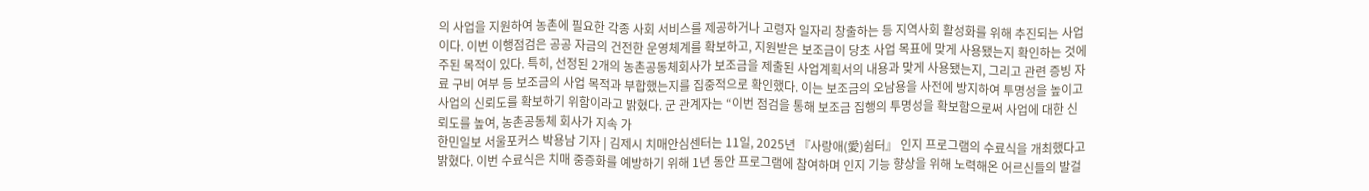의 사업을 지원하여 농촌에 필요한 각종 사회 서비스를 제공하거나 고령자 일자리 창출하는 등 지역사회 활성화를 위해 추진되는 사업이다. 이번 이행점검은 공공 자금의 건전한 운영체계를 확보하고, 지원받은 보조금이 당초 사업 목표에 맞게 사용됐는지 확인하는 것에 주된 목적이 있다. 특히, 선정된 2개의 농촌공동체회사가 보조금을 제출된 사업계획서의 내용과 맞게 사용됐는지, 그리고 관련 증빙 자료 구비 여부 등 보조금의 사업 목적과 부합했는지를 집중적으로 확인했다. 이는 보조금의 오남용을 사전에 방지하여 투명성을 높이고 사업의 신뢰도를 확보하기 위함이라고 밝혔다. 군 관계자는 “이번 점검을 통해 보조금 집행의 투명성을 확보함으로써 사업에 대한 신뢰도를 높여, 농촌공동체 회사가 지속 가
한민일보 서울포커스 박용남 기자 | 김제시 치매안심센터는 11일, 2025년 『사랑애(愛)쉼터』 인지 프로그램의 수료식을 개최했다고 밝혔다. 이번 수료식은 치매 중증화를 예방하기 위해 1년 동안 프로그램에 참여하며 인지 기능 향상을 위해 노력해온 어르신들의 발걸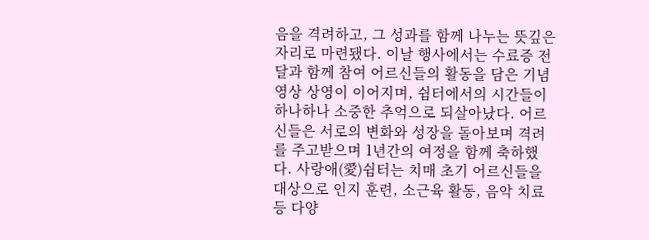음을 격려하고, 그 성과를 함께 나누는 뜻깊은 자리로 마련됐다. 이날 행사에서는 수료증 전달과 함께 참여 어르신들의 활동을 담은 기념 영상 상영이 이어지며, 쉼터에서의 시간들이 하나하나 소중한 추억으로 되살아났다. 어르신들은 서로의 변화와 성장을 돌아보며 격려를 주고받으며 1년간의 여정을 함께 축하했다. 사랑애(愛)쉼터는 치매 초기 어르신들을 대상으로 인지 훈련, 소근육 활동, 음악 치료 등 다양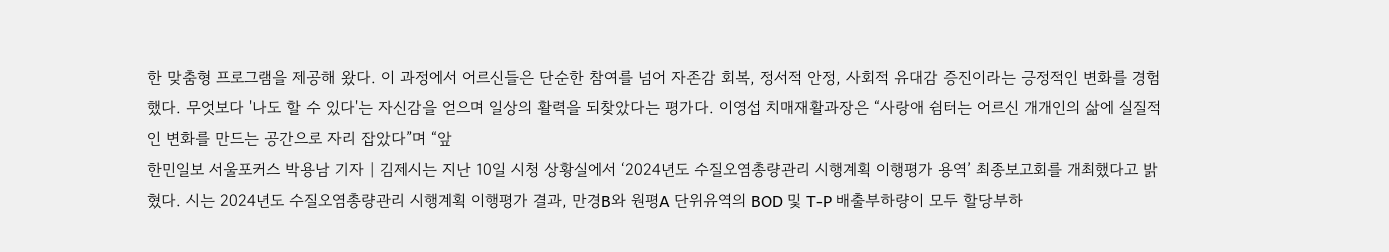한 맞춤형 프로그램을 제공해 왔다. 이 과정에서 어르신들은 단순한 참여를 넘어 자존감 회복, 정서적 안정, 사회적 유대감 증진이라는 긍정적인 변화를 경험했다. 무엇보다 '나도 할 수 있다'는 자신감을 얻으며 일상의 활력을 되찾았다는 평가다. 이영섭 치매재활과장은 “사랑애 쉼터는 어르신 개개인의 삶에 실질적인 변화를 만드는 공간으로 자리 잡았다”며 “앞
한민일보 서울포커스 박용남 기자 | 김제시는 지난 10일 시청 상황실에서 ‘2024년도 수질오염총량관리 시행계획 이행평가 용역’ 최종보고회를 개최했다고 밝혔다. 시는 2024년도 수질오염총량관리 시행계획 이행평가 결과, 만경B와 원평A 단위유역의 BOD 및 T-P 배출부하량이 모두 할당부하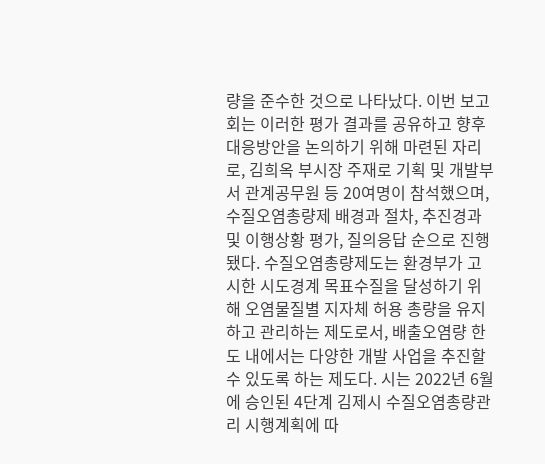량을 준수한 것으로 나타났다. 이번 보고회는 이러한 평가 결과를 공유하고 향후 대응방안을 논의하기 위해 마련된 자리로, 김희옥 부시장 주재로 기획 및 개발부서 관계공무원 등 20여명이 참석했으며, 수질오염총량제 배경과 절차, 추진경과 및 이행상황 평가, 질의응답 순으로 진행됐다. 수질오염총량제도는 환경부가 고시한 시도경계 목표수질을 달성하기 위해 오염물질별 지자체 허용 총량을 유지하고 관리하는 제도로서, 배출오염량 한도 내에서는 다양한 개발 사업을 추진할 수 있도록 하는 제도다. 시는 2022년 6월에 승인된 4단계 김제시 수질오염총량관리 시행계획에 따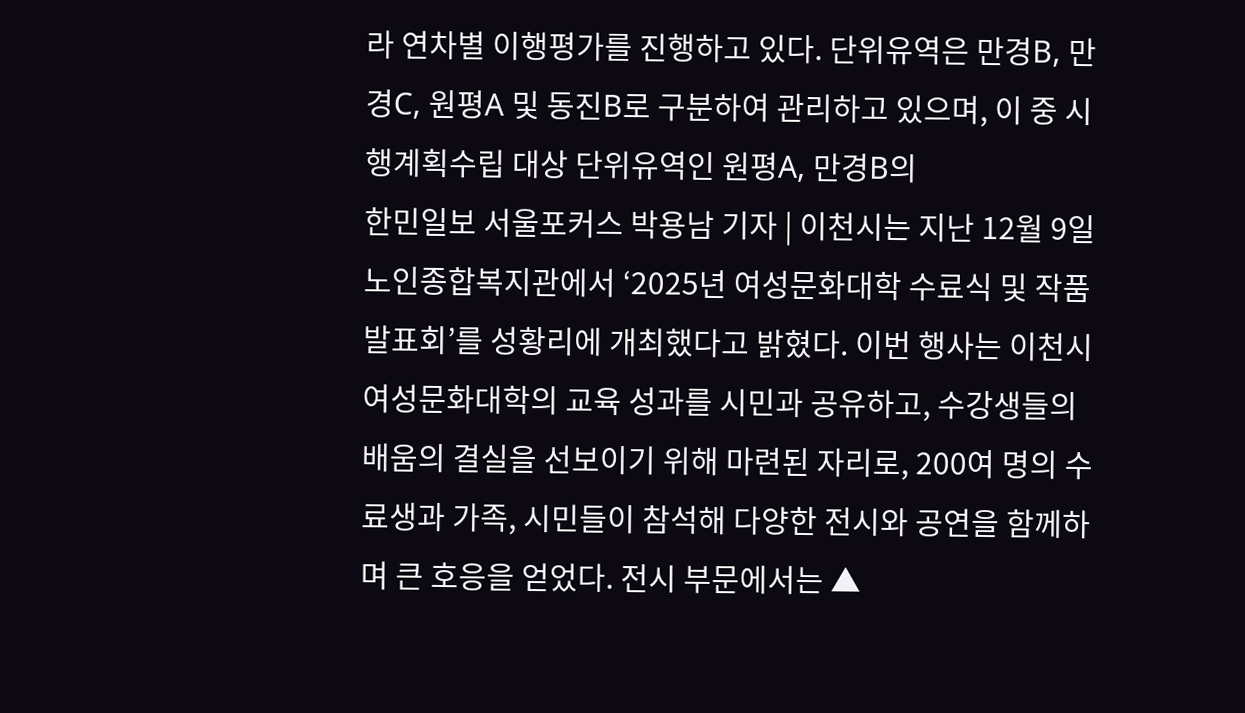라 연차별 이행평가를 진행하고 있다. 단위유역은 만경B, 만경C, 원평A 및 동진B로 구분하여 관리하고 있으며, 이 중 시행계획수립 대상 단위유역인 원평A, 만경B의
한민일보 서울포커스 박용남 기자 | 이천시는 지난 12월 9일 노인종합복지관에서 ‘2025년 여성문화대학 수료식 및 작품발표회’를 성황리에 개최했다고 밝혔다. 이번 행사는 이천시 여성문화대학의 교육 성과를 시민과 공유하고, 수강생들의 배움의 결실을 선보이기 위해 마련된 자리로, 200여 명의 수료생과 가족, 시민들이 참석해 다양한 전시와 공연을 함께하며 큰 호응을 얻었다. 전시 부문에서는 ▲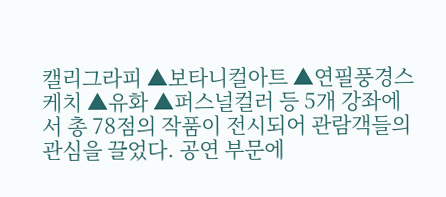캘리그라피 ▲보타니컬아트 ▲연필풍경스케치 ▲유화 ▲퍼스널컬러 등 5개 강좌에서 총 78점의 작품이 전시되어 관람객들의 관심을 끌었다. 공연 부문에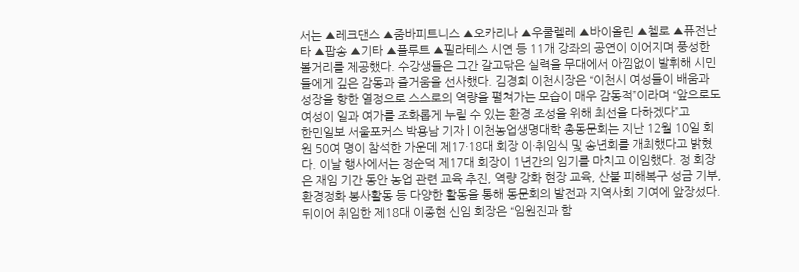서는 ▲레크댄스 ▲줌바피트니스 ▲오카리나 ▲우쿨렐레 ▲바이올린 ▲첼로 ▲퓨전난타 ▲팝송 ▲기타 ▲플루트 ▲필라테스 시연 등 11개 강좌의 공연이 이어지며 풍성한 볼거리를 제공했다. 수강생들은 그간 갈고닦은 실력을 무대에서 아낌없이 발휘해 시민들에게 깊은 감동과 즐거움을 선사했다. 김경희 이천시장은 “이천시 여성들이 배움과 성장을 향한 열정으로 스스로의 역량을 펼쳐가는 모습이 매우 감동적”이라며 “앞으로도 여성이 일과 여가를 조화롭게 누릴 수 있는 환경 조성을 위해 최선을 다하겠다”고
한민일보 서울포커스 박용남 기자 | 이천농업생명대학 총동문회는 지난 12월 10일 회원 50여 명이 참석한 가운데 제17·18대 회장 이·취임식 및 송년회를 개최했다고 밝혔다. 이날 행사에서는 정순덕 제17대 회장이 1년간의 임기를 마치고 이임했다. 정 회장은 재임 기간 동안 농업 관련 교육 추진, 역량 강화 현장 교육, 산불 피해복구 성금 기부, 환경정화 봉사활동 등 다양한 활동을 통해 동문회의 발전과 지역사회 기여에 앞장섰다. 뒤이어 취임한 제18대 이종현 신임 회장은 “임원진과 함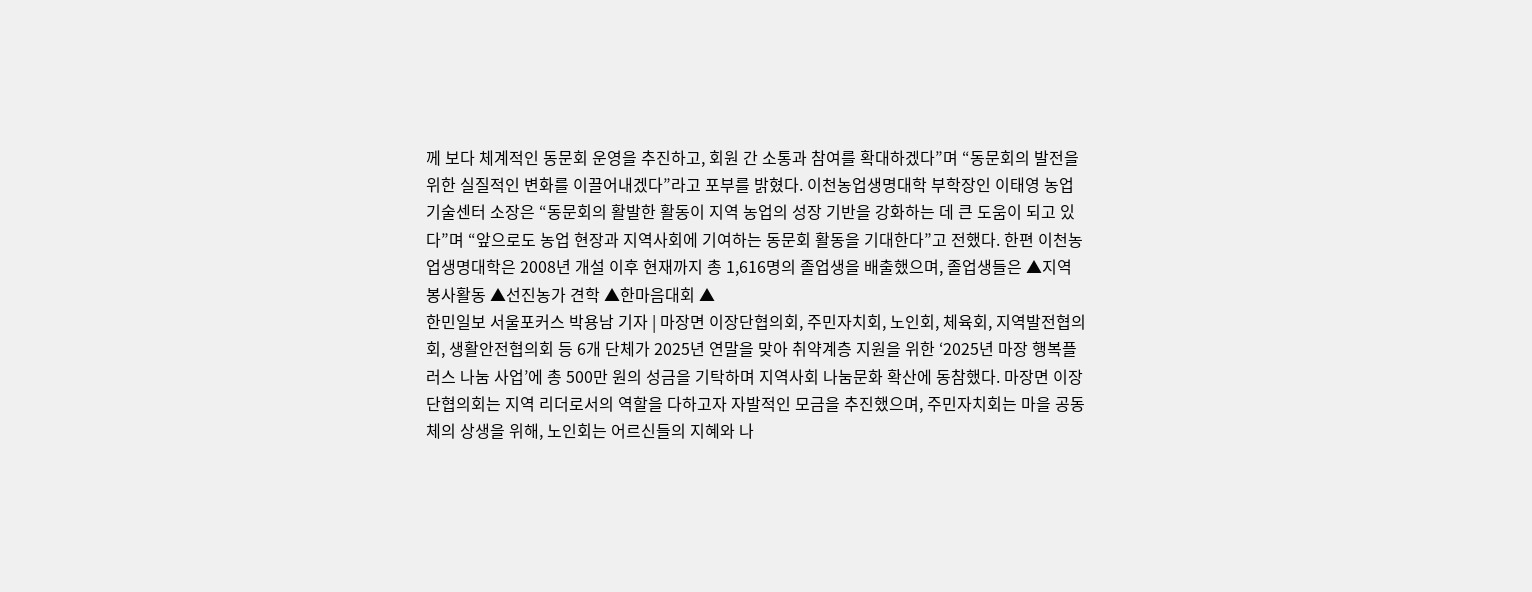께 보다 체계적인 동문회 운영을 추진하고, 회원 간 소통과 참여를 확대하겠다”며 “동문회의 발전을 위한 실질적인 변화를 이끌어내겠다”라고 포부를 밝혔다. 이천농업생명대학 부학장인 이태영 농업기술센터 소장은 “동문회의 활발한 활동이 지역 농업의 성장 기반을 강화하는 데 큰 도움이 되고 있다”며 “앞으로도 농업 현장과 지역사회에 기여하는 동문회 활동을 기대한다”고 전했다. 한편 이천농업생명대학은 2008년 개설 이후 현재까지 총 1,616명의 졸업생을 배출했으며, 졸업생들은 ▲지역 봉사활동 ▲선진농가 견학 ▲한마음대회 ▲
한민일보 서울포커스 박용남 기자 | 마장면 이장단협의회, 주민자치회, 노인회, 체육회, 지역발전협의회, 생활안전협의회 등 6개 단체가 2025년 연말을 맞아 취약계층 지원을 위한 ‘2025년 마장 행복플러스 나눔 사업’에 총 500만 원의 성금을 기탁하며 지역사회 나눔문화 확산에 동참했다. 마장면 이장단협의회는 지역 리더로서의 역할을 다하고자 자발적인 모금을 추진했으며, 주민자치회는 마을 공동체의 상생을 위해, 노인회는 어르신들의 지혜와 나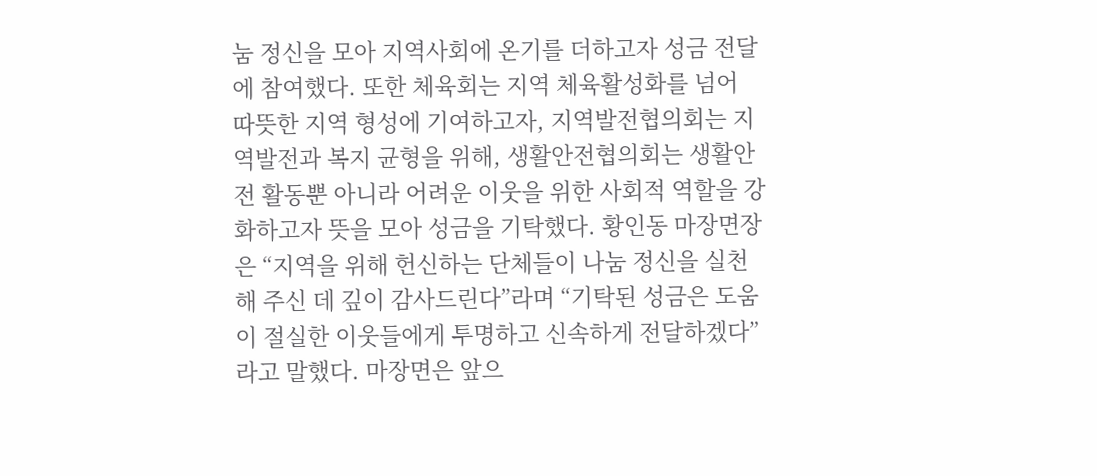눔 정신을 모아 지역사회에 온기를 더하고자 성금 전달에 참여했다. 또한 체육회는 지역 체육활성화를 넘어 따뜻한 지역 형성에 기여하고자, 지역발전협의회는 지역발전과 복지 균형을 위해, 생활안전협의회는 생활안전 활동뿐 아니라 어려운 이웃을 위한 사회적 역할을 강화하고자 뜻을 모아 성금을 기탁했다. 황인동 마장면장은 “지역을 위해 헌신하는 단체들이 나눔 정신을 실천해 주신 데 깊이 감사드린다”라며 “기탁된 성금은 도움이 절실한 이웃들에게 투명하고 신속하게 전달하겠다”라고 말했다. 마장면은 앞으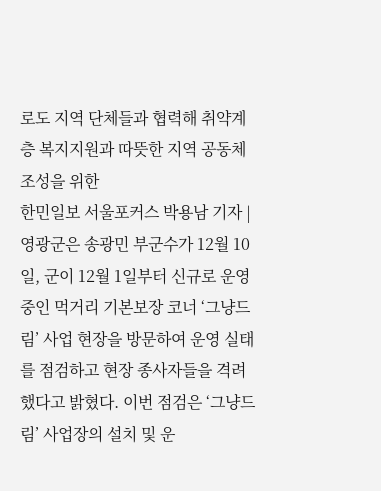로도 지역 단체들과 협력해 취약계층 복지지원과 따뜻한 지역 공동체 조성을 위한
한민일보 서울포커스 박용남 기자 | 영광군은 송광민 부군수가 12월 10일, 군이 12월 1일부터 신규로 운영 중인 먹거리 기본보장 코너 ‘그냥드림’ 사업 현장을 방문하여 운영 실태를 점검하고 현장 종사자들을 격려했다고 밝혔다. 이번 점검은 ‘그냥드림’ 사업장의 설치 및 운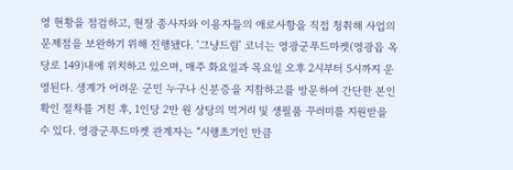영 현황을 점검하고, 현장 종사자와 이용자들의 애로사항을 직접 청취해 사업의 문제점을 보완하기 위해 진행됐다. ‘그냥드림’ 코너는 영광군푸드마켓(영광읍 옥당로 149)내에 위치하고 있으며, 매주 화요일과 목요일 오후 2시부터 5시까지 운영된다. 생계가 어려운 군민 누구나 신분증을 지참하고를 방문하여 간단한 본인 확인 절차를 거친 후, 1인당 2만 원 상당의 먹거리 및 생필품 꾸러미를 지원받을 수 있다. 영광군푸드마켓 관계자는 “시행초기인 만큼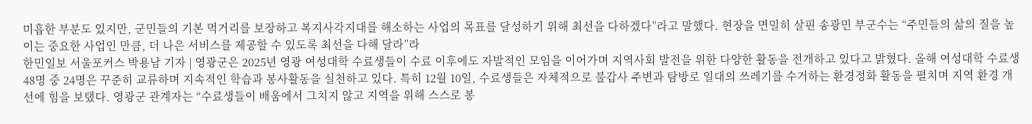미흡한 부분도 있지만, 군민들의 기본 먹거리를 보장하고 복지사각지대를 해소하는 사업의 목표를 달성하기 위해 최선을 다하겠다”라고 말했다. 현장을 면밀히 살핀 송광민 부군수는 “주민들의 삶의 질을 높이는 중요한 사업인 만큼, 더 나은 서비스를 제공할 수 있도록 최선을 다해 달라”라
한민일보 서울포커스 박용남 기자 | 영광군은 2025년 영광 여성대학 수료생들이 수료 이후에도 자발적인 모임을 이어가며 지역사회 발전을 위한 다양한 활동을 전개하고 있다고 밝혔다. 올해 여성대학 수료생 48명 중 24명은 꾸준히 교류하며 지속적인 학습과 봉사활동을 실천하고 있다. 특히 12월 10일, 수료생들은 자체적으로 불갑사 주변과 탐방로 일대의 쓰레기를 수거하는 환경정화 활동을 펼치며 지역 환경 개선에 힘을 보탰다. 영광군 관계자는 “수료생들이 배움에서 그치지 않고 지역을 위해 스스로 봉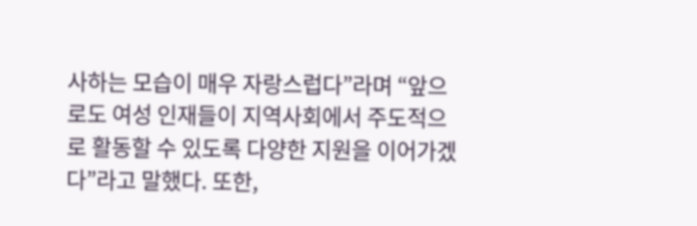사하는 모습이 매우 자랑스럽다”라며 “앞으로도 여성 인재들이 지역사회에서 주도적으로 활동할 수 있도록 다양한 지원을 이어가겠다”라고 말했다. 또한,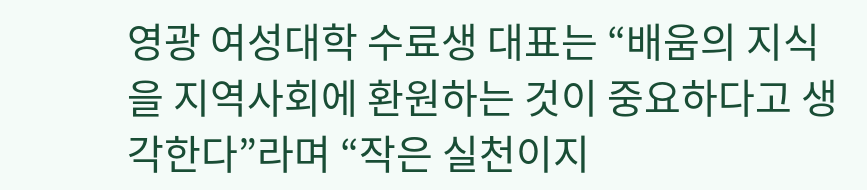영광 여성대학 수료생 대표는 “배움의 지식을 지역사회에 환원하는 것이 중요하다고 생각한다”라며 “작은 실천이지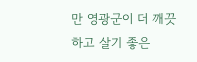만 영광군이 더 깨끗하고 살기 좋은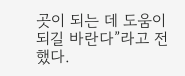곳이 되는 데 도움이 되길 바란다”라고 전했다.